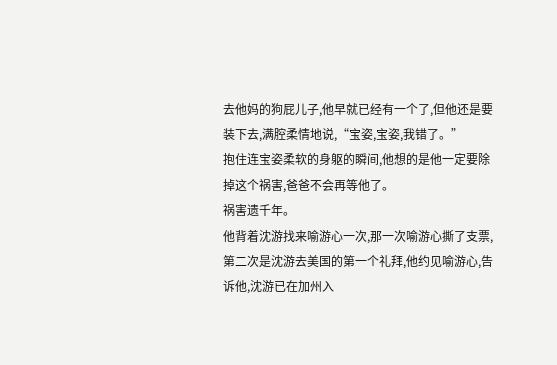去他妈的狗屁儿子,他早就已经有一个了,但他还是要装下去,满腔柔情地说,“宝姿,宝姿,我错了。”
抱住连宝姿柔软的身躯的瞬间,他想的是他一定要除掉这个祸害,爸爸不会再等他了。
祸害遗千年。
他背着沈游找来喻游心一次,那一次喻游心撕了支票,第二次是沈游去美国的第一个礼拜,他约见喻游心,告诉他,沈游已在加州入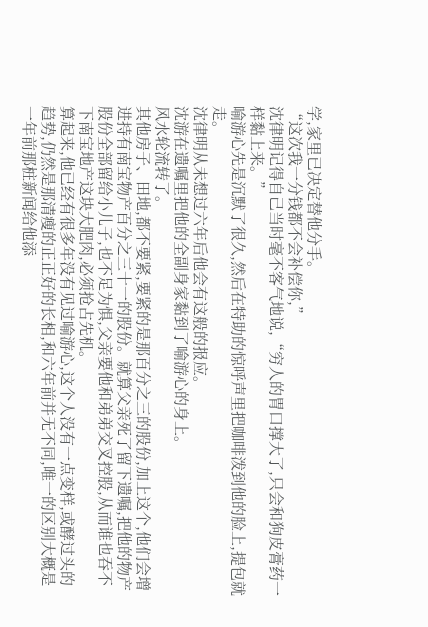学,家里已决定替他分手。
“这次我一分钱都不会补偿你,”
沈律明记得自己当时毫不客气地说,“穷人的胃口撑大了,只会和狗皮膏药一样黏上来。”
喻游心先是沉默了很久,然后在特助的惊呼声里把咖啡泼到他的脸上,提包就走。
沈律明从未想过六年后他会有这般的报应。
沈游在遗嘱里把他的全副身家黏到了喻游心的身上。
风水轮流转了。
其他房子、田地,都不要紧,要紧的是那百分之三的股份,加上这个,他们会增进持有南宝物产百分之三十一的股份。就算父亲死了留下遗嘱,把他的物产股份全部留给小儿子,也不足为惧,父亲要他和弟弟交叉控股,从而谁也吞不下南宝地产这块大肥肉,必须抢占先机。
算起来,他已经有很多年没有见过喻游心,这个人没有一点变样,或酵过头的趋势,仍然是那清瘦的正正好的长相,和六年前并无不同,唯一的区别大概是一年前那桩新闻给他添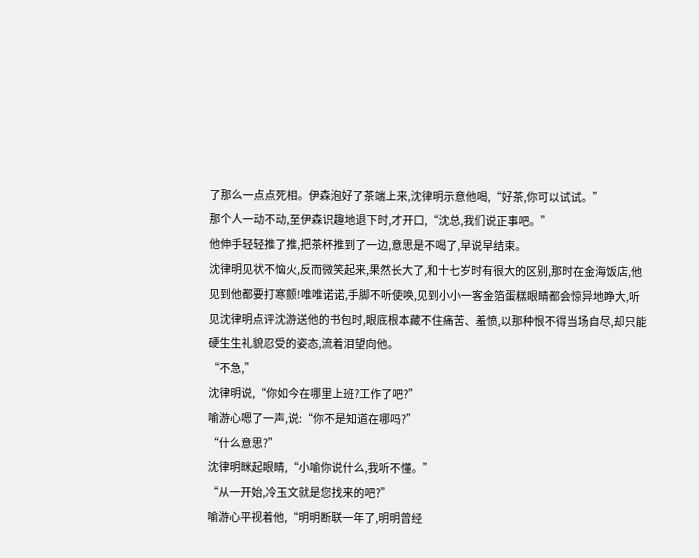了那么一点点死相。伊森泡好了茶端上来,沈律明示意他喝,“好茶,你可以试试。”
那个人一动不动,至伊森识趣地退下时,才开口,“沈总,我们说正事吧。”
他伸手轻轻推了推,把茶杯推到了一边,意思是不喝了,早说早结束。
沈律明见状不恼火,反而微笑起来,果然长大了,和十七岁时有很大的区别,那时在金海饭店,他见到他都要打寒颤!唯唯诺诺,手脚不听使唤,见到小小一客金箔蛋糕眼睛都会惊异地睁大,听见沈律明点评沈游送他的书包时,眼底根本藏不住痛苦、羞愤,以那种恨不得当场自尽,却只能硬生生礼貌忍受的姿态,流着泪望向他。
“不急,”
沈律明说,“你如今在哪里上班?工作了吧?”
喻游心嗯了一声,说:“你不是知道在哪吗?”
“什么意思?”
沈律明眯起眼睛,“小喻你说什么,我听不懂。”
“从一开始,冷玉文就是您找来的吧?”
喻游心平视着他,“明明断联一年了,明明曾经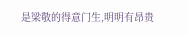是梁敬的得意门生,明明有昂贵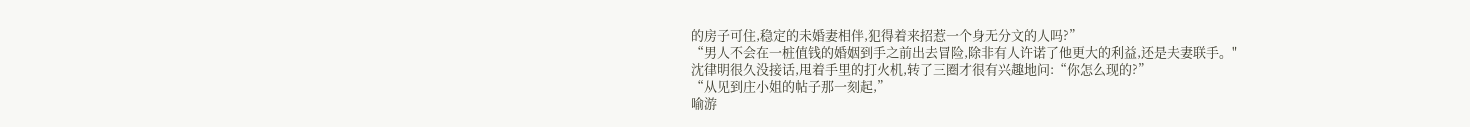的房子可住,稳定的未婚妻相伴,犯得着来招惹一个身无分文的人吗?”
“男人不会在一桩值钱的婚姻到手之前出去冒险,除非有人许诺了他更大的利益,还是夫妻联手。"
沈律明很久没接话,甩着手里的打火机,转了三圈才很有兴趣地问:“你怎么现的?”
“从见到庄小姐的帖子那一刻起,”
喻游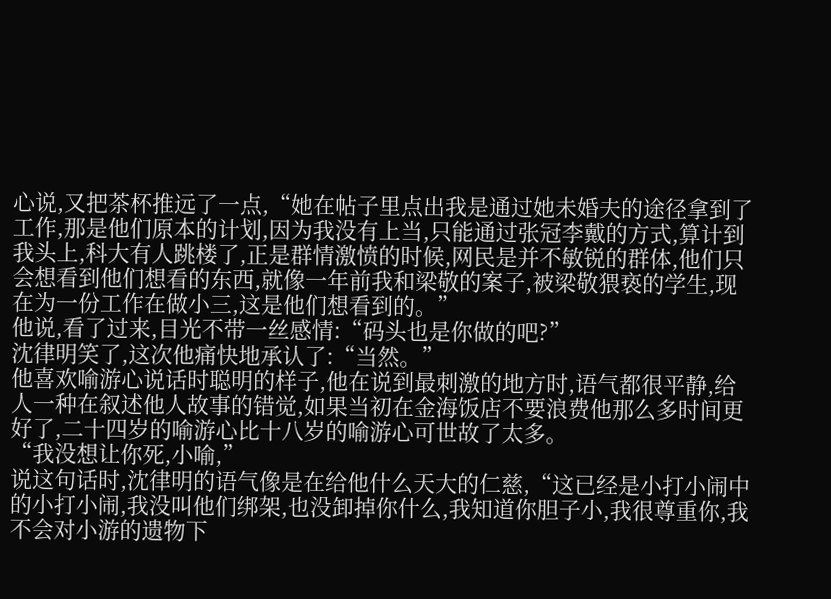心说,又把茶杯推远了一点,“她在帖子里点出我是通过她未婚夫的途径拿到了工作,那是他们原本的计划,因为我没有上当,只能通过张冠李戴的方式,算计到我头上,科大有人跳楼了,正是群情激愤的时候,网民是并不敏锐的群体,他们只会想看到他们想看的东西,就像一年前我和梁敬的案子,被梁敬猥亵的学生,现在为一份工作在做小三,这是他们想看到的。”
他说,看了过来,目光不带一丝感情:“码头也是你做的吧?”
沈律明笑了,这次他痛快地承认了:“当然。”
他喜欢喻游心说话时聪明的样子,他在说到最刺激的地方时,语气都很平静,给人一种在叙述他人故事的错觉,如果当初在金海饭店不要浪费他那么多时间更好了,二十四岁的喻游心比十八岁的喻游心可世故了太多。
“我没想让你死,小喻,”
说这句话时,沈律明的语气像是在给他什么天大的仁慈,“这已经是小打小闹中的小打小闹,我没叫他们绑架,也没卸掉你什么,我知道你胆子小,我很尊重你,我不会对小游的遗物下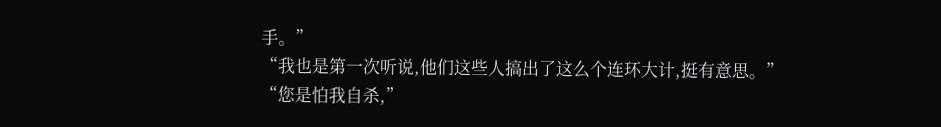手。”
“我也是第一次听说,他们这些人搞出了这么个连环大计,挺有意思。”
“您是怕我自杀,”